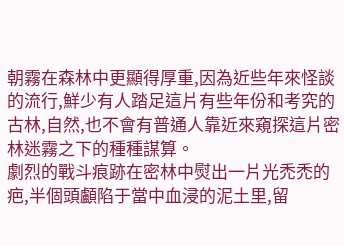朝霧在森林中更顯得厚重,因為近些年來怪談的流行,鮮少有人踏足這片有些年份和考究的古林,自然,也不會有普通人靠近來窺探這片密林迷霧之下的種種謀算。
劇烈的戰斗痕跡在密林中熨出一片光禿禿的疤,半個頭顱陷于當中血浸的泥土里,留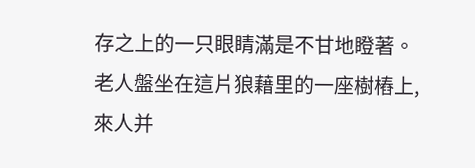存之上的一只眼睛滿是不甘地瞪著。
老人盤坐在這片狼藉里的一座樹樁上,來人并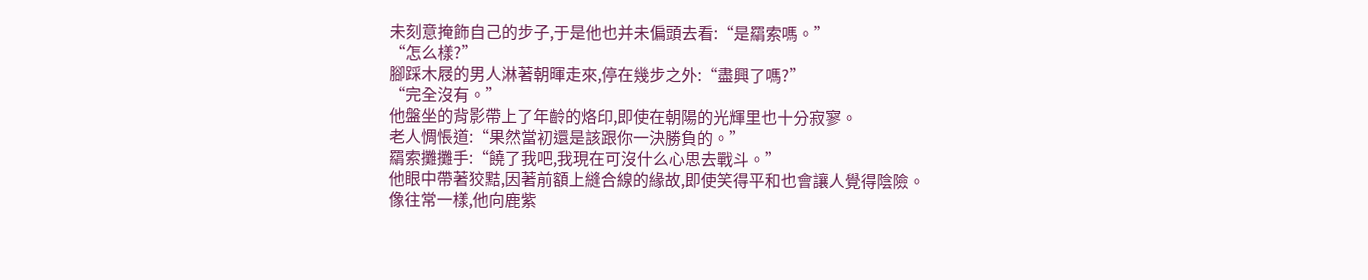未刻意掩飾自己的步子,于是他也并未偏頭去看:“是羂索嗎。”
“怎么樣?”
腳踩木屐的男人淋著朝暉走來,停在幾步之外:“盡興了嗎?”
“完全沒有。”
他盤坐的背影帶上了年齡的烙印,即使在朝陽的光輝里也十分寂寥。
老人惆悵道:“果然當初還是該跟你一決勝負的。”
羂索攤攤手:“饒了我吧,我現在可沒什么心思去戰斗。”
他眼中帶著狡黠,因著前額上縫合線的緣故,即使笑得平和也會讓人覺得陰險。
像往常一樣,他向鹿紫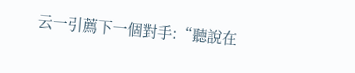云一引薦下一個對手:“聽說在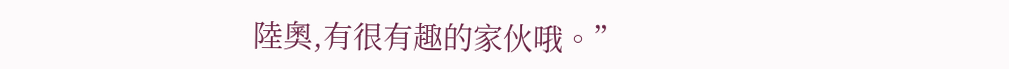陸奧,有很有趣的家伙哦。”